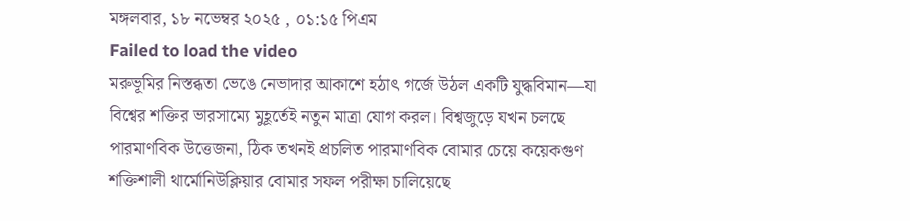মঙ্গলবার, ১৮ নভেম্বর ২০২৫ , ০১:১৫ পিএম
Failed to load the video
মরুভূমির নিস্তব্ধতা ভেঙে নেভাদার আকাশে হঠাৎ গর্জে উঠল একটি যুদ্ধবিমান—যা বিশ্বের শক্তির ভারসাম্যে মুহূর্তেই নতুন মাত্রা যোগ করল। বিশ্বজুড়ে যখন চলছে পারমাণবিক উত্তেজনা, ঠিক তখনই প্রচলিত পারমাণবিক বোমার চেয়ে কয়েকগুণ শক্তিশালী থার্মোনিউক্লিয়ার বোমার সফল পরীক্ষা চালিয়েছে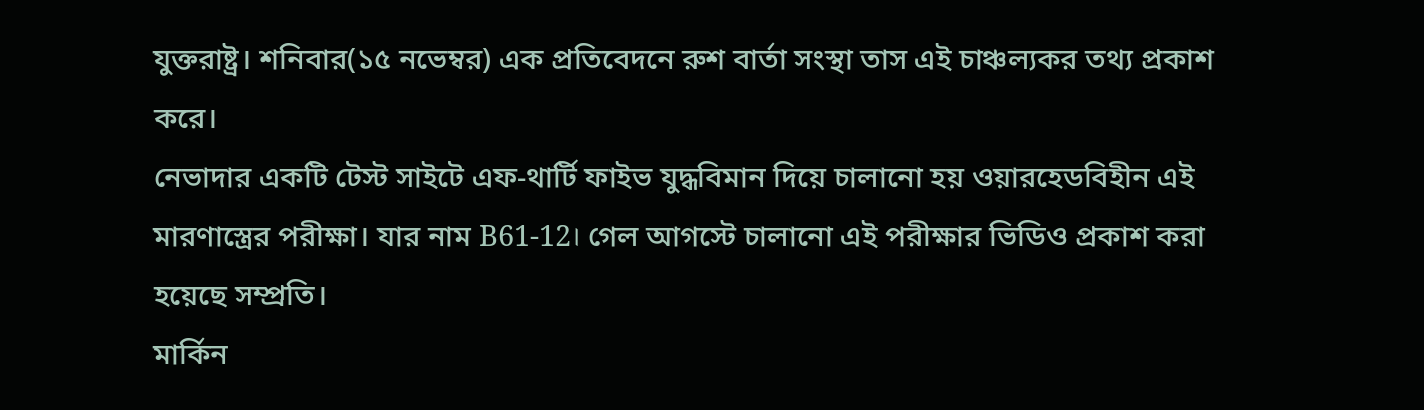যুক্তরাষ্ট্র। শনিবার(১৫ নভেম্বর) এক প্রতিবেদনে রুশ বার্তা সংস্থা তাস এই চাঞ্চল্যকর তথ্য প্রকাশ করে।
নেভাদার একটি টেস্ট সাইটে এফ-থার্টি ফাইভ যুদ্ধবিমান দিয়ে চালানো হয় ওয়ারহেডবিহীন এই মারণাস্ত্রের পরীক্ষা। যার নাম B61-12। গেল আগস্টে চালানো এই পরীক্ষার ভিডিও প্রকাশ করা হয়েছে সম্প্রতি।
মার্কিন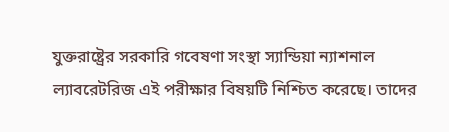যুক্তরাষ্ট্রের সরকারি গবেষণা সংস্থা স্যান্ডিয়া ন্যাশনাল ল্যাবরেটরিজ এই পরীক্ষার বিষয়টি নিশ্চিত করেছে। তাদের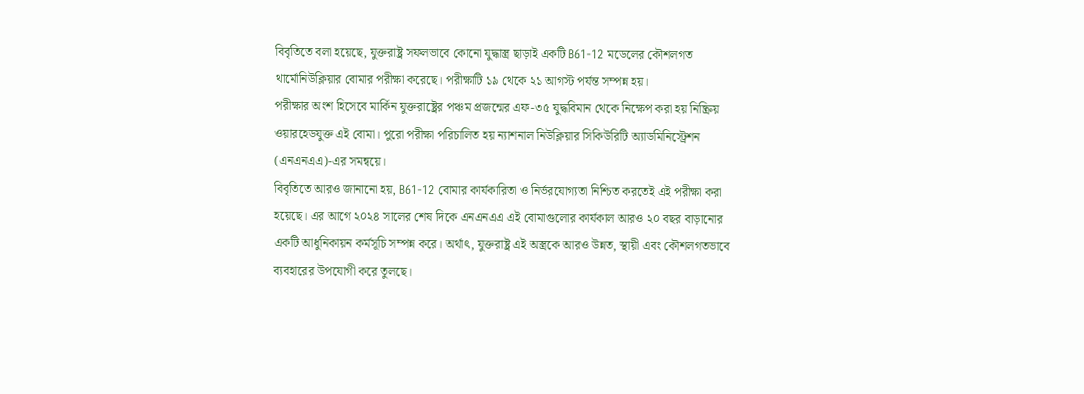বিবৃতিতে বলা হয়েছে, যুক্তরাষ্ট্র সফলভাবে কোনো যুদ্ধাস্ত্র ছাড়াই একটি B61-12 মডেলের কৌশলগত থার্মোনিউক্লিয়ার বোমার পরীক্ষা করেছে। পরীক্ষাটি ১৯ থেকে ২১ আগস্ট পর্যন্ত সম্পন্ন হয়।
পরীক্ষার অংশ হিসেবে মার্কিন যুক্তরাষ্ট্রের পঞ্চম প্রজন্মের এফ-৩৫ যুদ্ধবিমান থেকে নিক্ষেপ করা হয় নিষ্ক্রিয় ওয়ারহেডযুক্ত এই বোমা। পুরো পরীক্ষা পরিচালিত হয় ন্যাশনাল নিউক্লিয়ার সিকিউরিটি অ্যাডমিনিস্ট্রেশন (এনএনএএ)-এর সমন্বয়ে।
বিবৃতিতে আরও জানানো হয়, B61-12 বোমার কার্যকারিতা ও নির্ভরযোগ্যতা নিশ্চিত করতেই এই পরীক্ষা করা হয়েছে। এর আগে ২০২৪ সালের শেষ দিকে এনএনএএ এই বোমাগুলোর কার্যকাল আরও ২০ বছর বাড়ানোর একটি আধুনিকায়ন কর্মসূচি সম্পন্ন করে। অর্থাৎ, যুক্তরাষ্ট্র এই অস্ত্রকে আরও উন্নত, স্থায়ী এবং কৌশলগতভাবে ব্যবহারের উপযোগী করে তুলছে।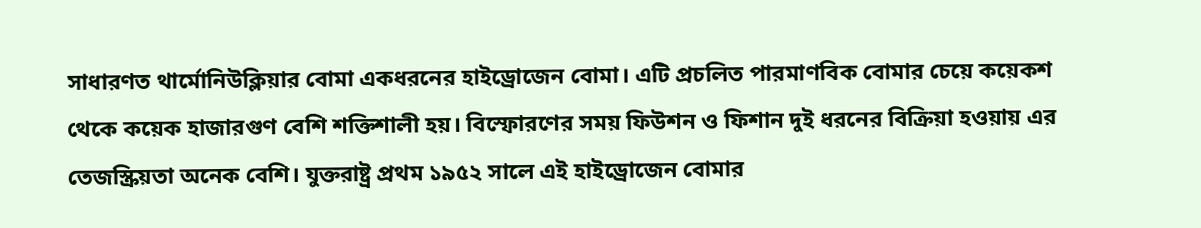সাধারণত থার্মোনিউক্লিয়ার বোমা একধরনের হাইড্রোজেন বোমা। এটি প্রচলিত পারমাণবিক বোমার চেয়ে কয়েকশ থেকে কয়েক হাজারগুণ বেশি শক্তিশালী হয়। বিস্ফোরণের সময় ফিউশন ও ফিশান দুই ধরনের বিক্রিয়া হওয়ায় এর তেজস্ক্রিয়তা অনেক বেশি। যুক্তরাষ্ট্র প্রথম ১৯৫২ সালে এই হাইড্রোজেন বোমার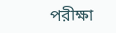পরীক্ষা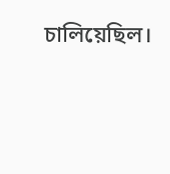চালিয়েছিল।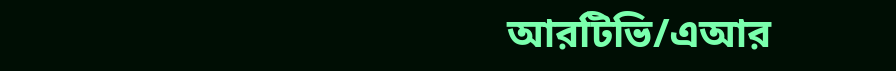আরটিভি/এআর